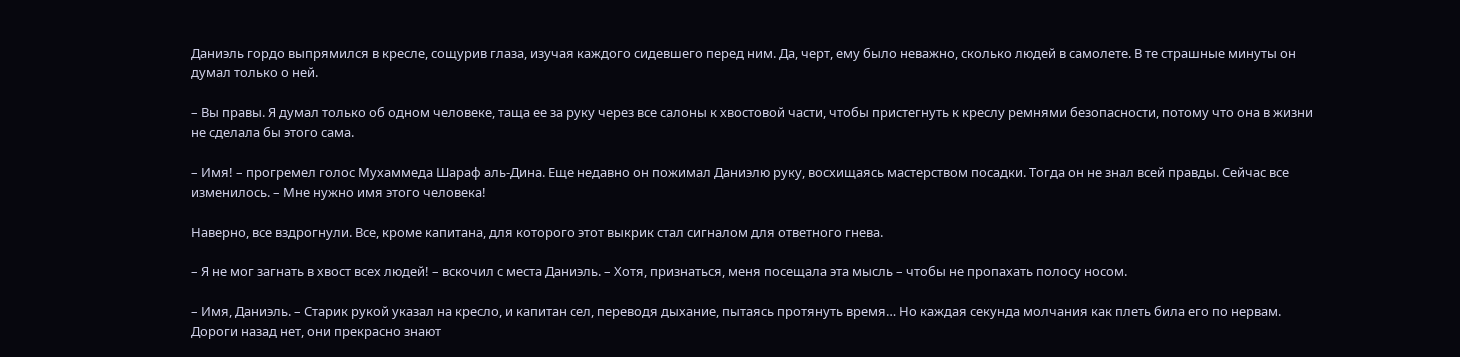Даниэль гордо выпрямился в кресле, сощурив глаза, изучая каждого сидевшего перед ним. Да, черт, ему было неважно, сколько людей в самолете. В те страшные минуты он думал только о ней.

– Вы правы. Я думал только об одном человеке, таща ее за руку через все салоны к хвостовой части, чтобы пристегнуть к креслу ремнями безопасности, потому что она в жизни не сделала бы этого сама.

– Имя! – прогремел голос Мухаммеда Шараф аль-Дина. Еще недавно он пожимал Даниэлю руку, восхищаясь мастерством посадки. Тогда он не знал всей правды. Сейчас все изменилось. – Мне нужно имя этого человека!

Наверно, все вздрогнули. Все, кроме капитана, для которого этот выкрик стал сигналом для ответного гнева.

– Я не мог загнать в хвост всех людей! – вскочил с места Даниэль. – Хотя, признаться, меня посещала эта мысль – чтобы не пропахать полосу носом.

– Имя, Даниэль. – Старик рукой указал на кресло, и капитан сел, переводя дыхание, пытаясь протянуть время… Но каждая секунда молчания как плеть била его по нервам. Дороги назад нет, они прекрасно знают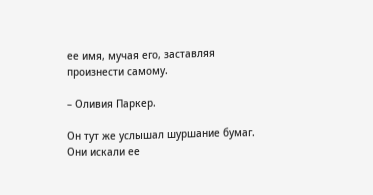ее имя, мучая его, заставляя произнести самому.

– Оливия Паркер.

Он тут же услышал шуршание бумаг. Они искали ее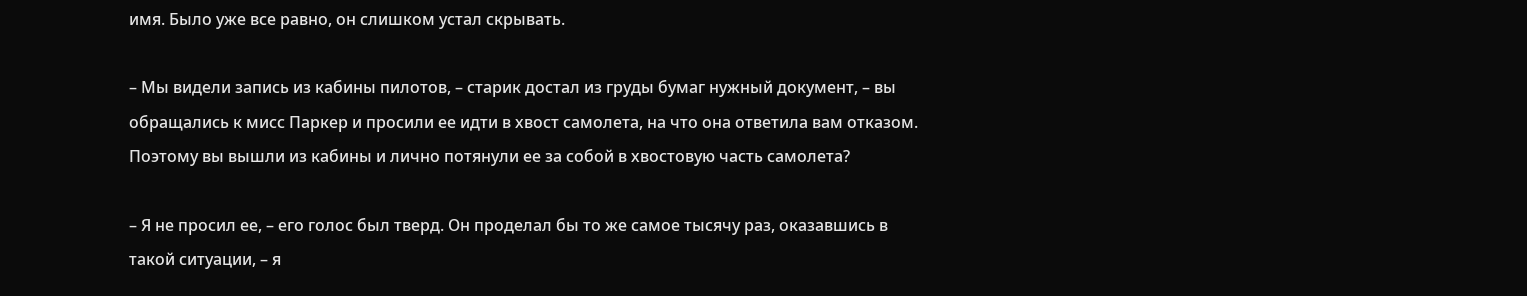имя. Было уже все равно, он слишком устал скрывать.

– Мы видели запись из кабины пилотов, – старик достал из груды бумаг нужный документ, – вы обращались к мисс Паркер и просили ее идти в хвост самолета, на что она ответила вам отказом. Поэтому вы вышли из кабины и лично потянули ее за собой в хвостовую часть самолета?

– Я не просил ее, – его голос был тверд. Он проделал бы то же самое тысячу раз, оказавшись в такой ситуации, – я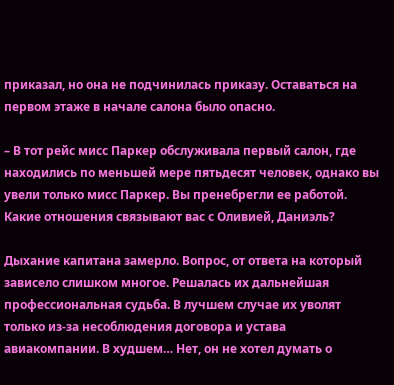приказал, но она не подчинилась приказу. Оставаться на первом этаже в начале салона было опасно.

– В тот рейс мисс Паркер обслуживала первый салон, где находились по меньшей мере пятьдесят человек, однако вы увели только мисс Паркер. Вы пренебрегли ее работой. Какие отношения связывают вас с Оливией, Даниэль?

Дыхание капитана замерло. Вопрос, от ответа на который зависело слишком многое. Решалась их дальнейшая профессиональная судьба. В лучшем случае их уволят только из-за несоблюдения договора и устава авиакомпании. В худшем… Нет, он не хотел думать о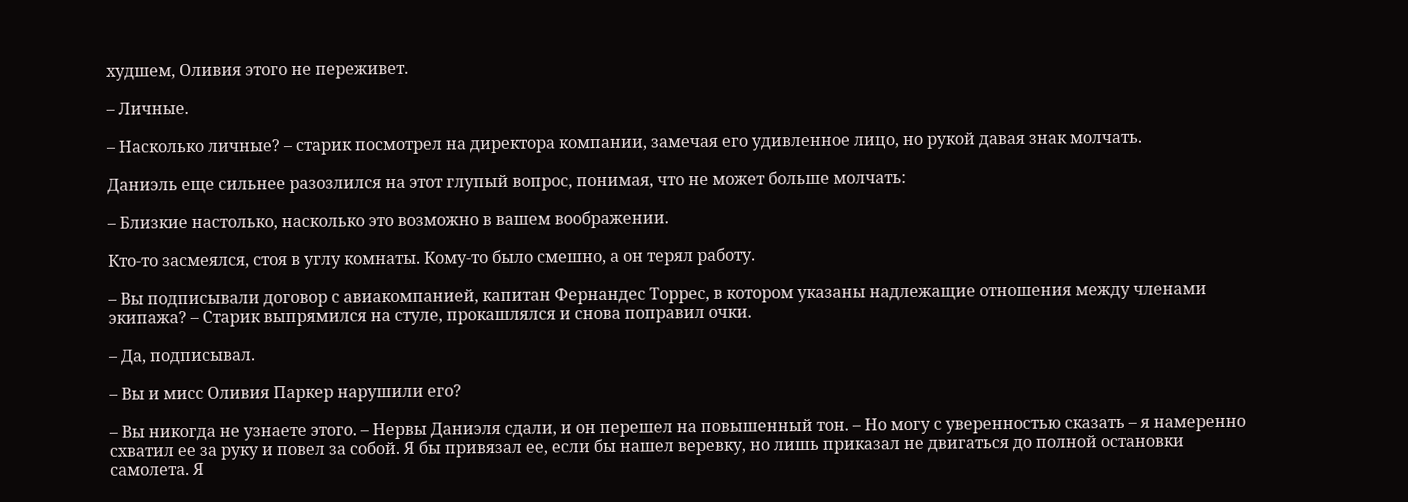худшем, Оливия этого не переживет.

– Личные.

– Насколько личные? – старик посмотрел на директора компании, замечая его удивленное лицо, но рукой давая знак молчать.

Даниэль еще сильнее разозлился на этот глупый вопрос, понимая, что не может больше молчать:

– Близкие настолько, насколько это возможно в вашем воображении.

Кто-то засмеялся, стоя в углу комнаты. Кому-то было смешно, а он терял работу.

– Вы подписывали договор с авиакомпанией, капитан Фернандес Торрес, в котором указаны надлежащие отношения между членами экипажа? – Старик выпрямился на стуле, прокашлялся и снова поправил очки.

– Да, подписывал.

– Вы и мисс Оливия Паркер нарушили его?

– Вы никогда не узнаете этого. – Нервы Даниэля сдали, и он перешел на повышенный тон. – Но могу с уверенностью сказать – я намеренно схватил ее за руку и повел за собой. Я бы привязал ее, если бы нашел веревку, но лишь приказал не двигаться до полной остановки самолета. Я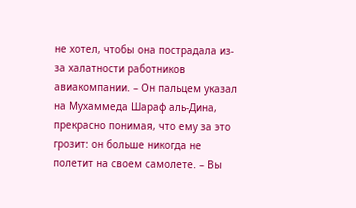не хотел, чтобы она пострадала из-за халатности работников авиакомпании. – Он пальцем указал на Мухаммеда Шараф аль-Дина, прекрасно понимая, что ему за это грозит: он больше никогда не полетит на своем самолете. – Вы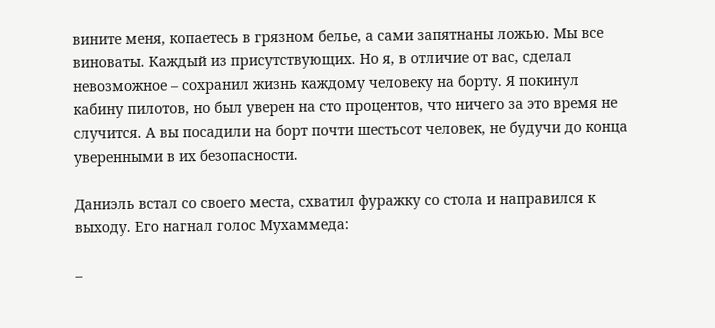вините меня, копаетесь в грязном белье, а сами запятнаны ложью. Мы все виноваты. Каждый из присутствующих. Но я, в отличие от вас, сделал невозможное – сохранил жизнь каждому человеку на борту. Я покинул кабину пилотов, но был уверен на сто процентов, что ничего за это время не случится. А вы посадили на борт почти шестьсот человек, не будучи до конца уверенными в их безопасности.

Даниэль встал со своего места, схватил фуражку со стола и направился к выходу. Его нагнал голос Мухаммеда:

–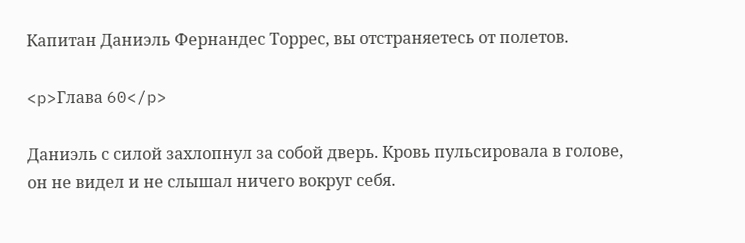Капитан Даниэль Фернандес Торрес, вы отстраняетесь от полетов.

<p>Глава 60</p>

Даниэль с силой захлопнул за собой дверь. Кровь пульсировала в голове, он не видел и не слышал ничего вокруг себя.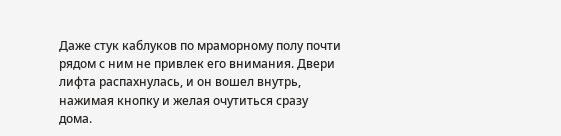Даже стук каблуков по мраморному полу почти рядом с ним не привлек его внимания. Двери лифта распахнулась, и он вошел внутрь, нажимая кнопку и желая очутиться сразу дома.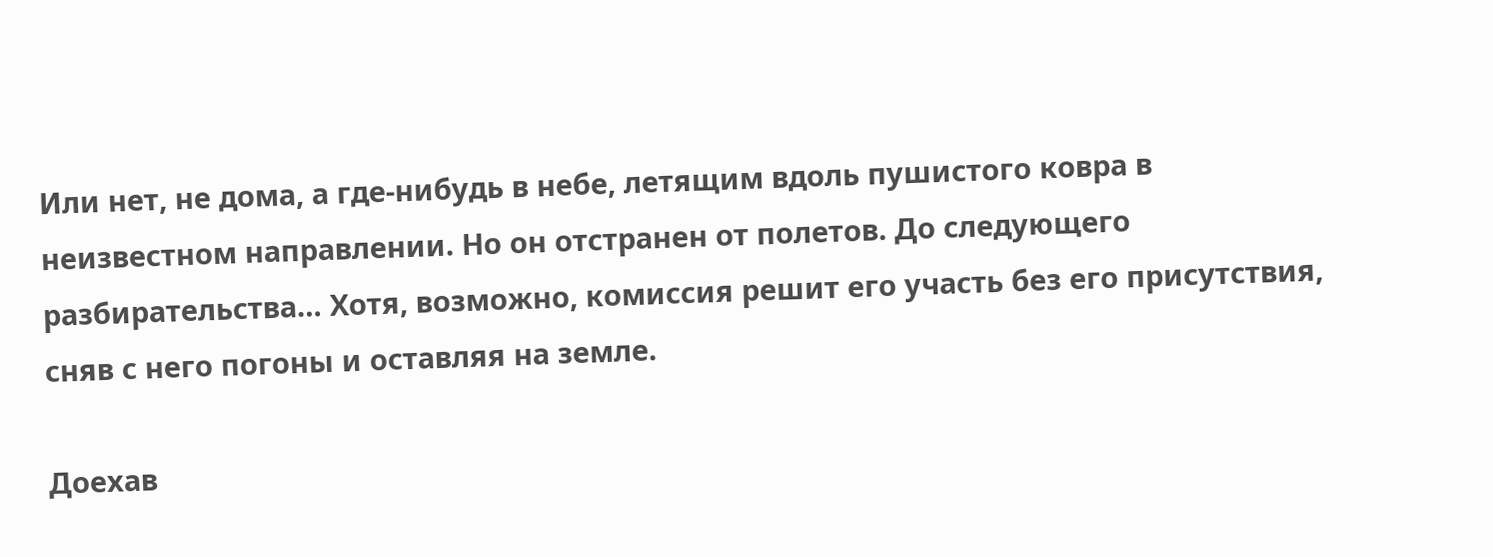Или нет, не дома, а где-нибудь в небе, летящим вдоль пушистого ковра в неизвестном направлении. Но он отстранен от полетов. До следующего разбирательства… Хотя, возможно, комиссия решит его участь без его присутствия, сняв с него погоны и оставляя на земле.

Доехав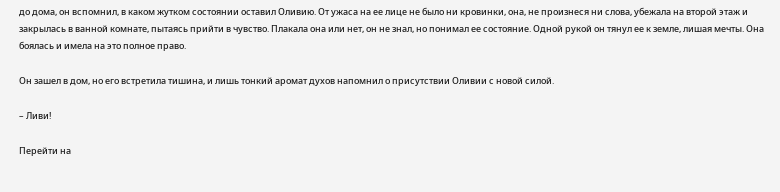до дома, он вспомнил, в каком жутком состоянии оставил Оливию. От ужаса на ее лице не было ни кровинки, она, не произнеся ни слова, убежала на второй этаж и закрылась в ванной комнате, пытаясь прийти в чувство. Плакала она или нет, он не знал, но понимал ее состояние. Одной рукой он тянул ее к земле, лишая мечты. Она боялась и имела на это полное право.

Он зашел в дом, но его встретила тишина, и лишь тонкий аромат духов напомнил о присутствии Оливии с новой силой.

– Ливи!

Перейти на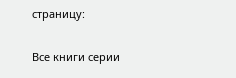страницу:

Все книги серии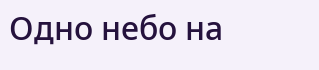Одно небо на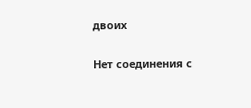двоих

Нет соединения с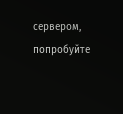сервером, попробуйте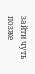зайти чуть позже